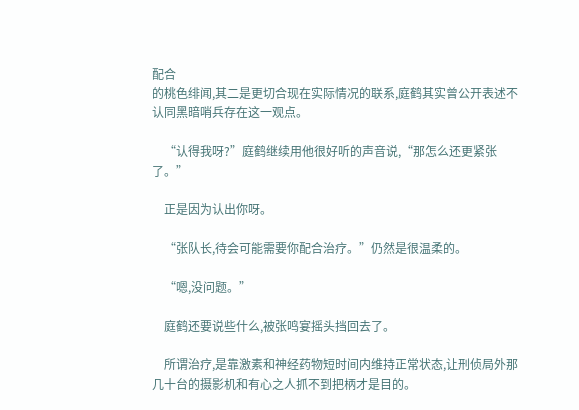配合
的桃色绯闻,其二是更切合现在实际情况的联系,庭鹤其实曾公开表述不认同黑暗哨兵存在这一观点。

    “认得我呀?”庭鹤继续用他很好听的声音说,“那怎么还更紧张了。”

    正是因为认出你呀。

    “张队长,待会可能需要你配合治疗。”仍然是很温柔的。

    “嗯,没问题。”

    庭鹤还要说些什么,被张鸣宴摇头挡回去了。

    所谓治疗,是靠激素和神经药物短时间内维持正常状态,让刑侦局外那几十台的摄影机和有心之人抓不到把柄才是目的。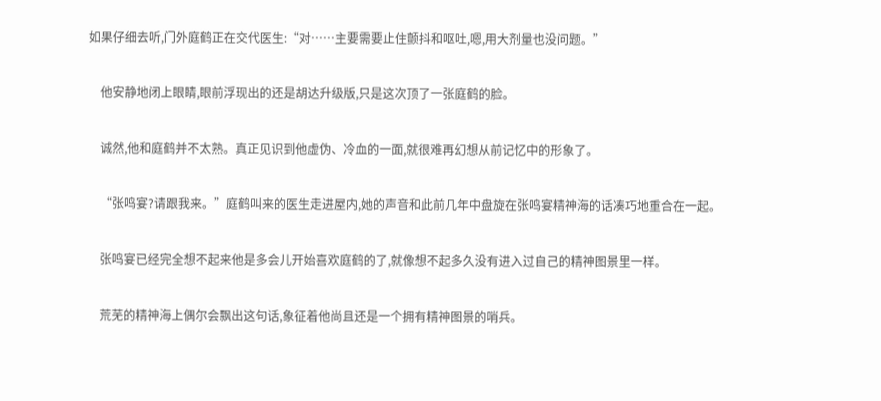如果仔细去听,门外庭鹤正在交代医生:“对……主要需要止住颤抖和呕吐,嗯,用大剂量也没问题。”

    他安静地闭上眼睛,眼前浮现出的还是胡达升级版,只是这次顶了一张庭鹤的脸。

    诚然,他和庭鹤并不太熟。真正见识到他虚伪、冷血的一面,就很难再幻想从前记忆中的形象了。

    “张鸣宴?请跟我来。”庭鹤叫来的医生走进屋内,她的声音和此前几年中盘旋在张鸣宴精神海的话凑巧地重合在一起。

    张鸣宴已经完全想不起来他是多会儿开始喜欢庭鹤的了,就像想不起多久没有进入过自己的精神图景里一样。

    荒芜的精神海上偶尔会飘出这句话,象征着他尚且还是一个拥有精神图景的哨兵。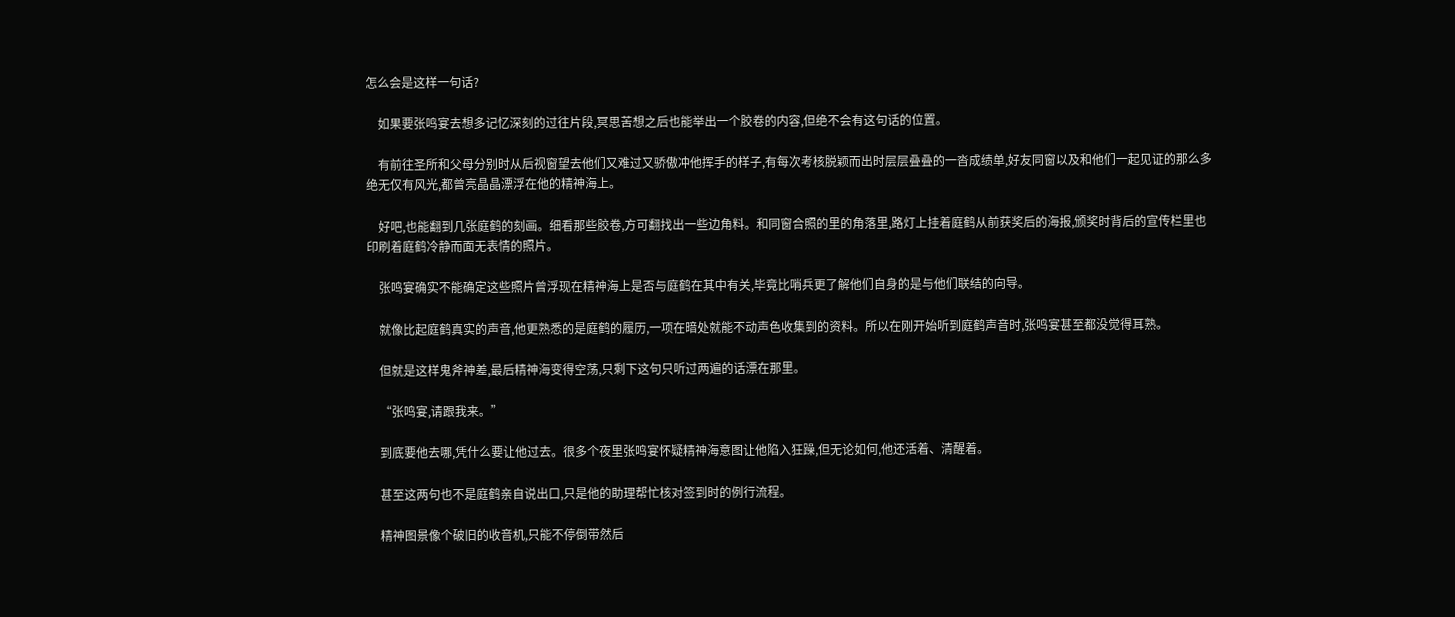怎么会是这样一句话?

    如果要张鸣宴去想多记忆深刻的过往片段,冥思苦想之后也能举出一个胶卷的内容,但绝不会有这句话的位置。

    有前往圣所和父母分别时从后视窗望去他们又难过又骄傲冲他挥手的样子,有每次考核脱颖而出时层层叠叠的一沓成绩单,好友同窗以及和他们一起见证的那么多绝无仅有风光,都曾亮晶晶漂浮在他的精神海上。

    好吧,也能翻到几张庭鹤的刻画。细看那些胶卷,方可翻找出一些边角料。和同窗合照的里的角落里,路灯上挂着庭鹤从前获奖后的海报,颁奖时背后的宣传栏里也印刷着庭鹤冷静而面无表情的照片。

    张鸣宴确实不能确定这些照片曾浮现在精神海上是否与庭鹤在其中有关,毕竟比哨兵更了解他们自身的是与他们联结的向导。

    就像比起庭鹤真实的声音,他更熟悉的是庭鹤的履历,一项在暗处就能不动声色收集到的资料。所以在刚开始听到庭鹤声音时,张鸣宴甚至都没觉得耳熟。

    但就是这样鬼斧神差,最后精神海变得空荡,只剩下这句只听过两遍的话漂在那里。

    “张鸣宴,请跟我来。”

    到底要他去哪,凭什么要让他过去。很多个夜里张鸣宴怀疑精神海意图让他陷入狂躁,但无论如何,他还活着、清醒着。

    甚至这两句也不是庭鹤亲自说出口,只是他的助理帮忙核对签到时的例行流程。

    精神图景像个破旧的收音机,只能不停倒带然后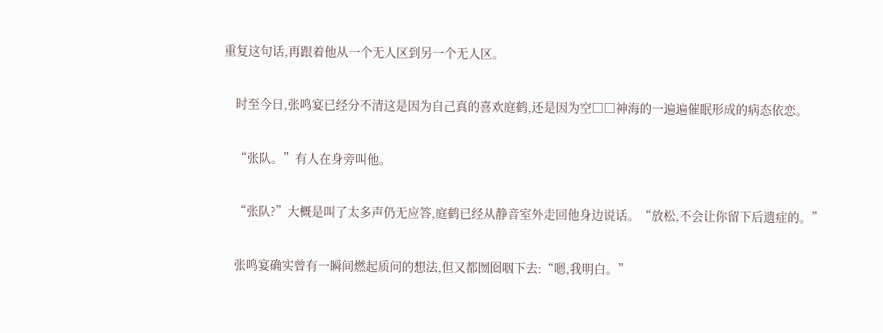重复这句话,再跟着他从一个无人区到另一个无人区。

    时至今日,张鸣宴已经分不清这是因为自己真的喜欢庭鹤,还是因为空□□神海的一遍遍催眠形成的病态依恋。

    “张队。”有人在身旁叫他。

    “张队?”大概是叫了太多声仍无应答,庭鹤已经从静音室外走回他身边说话。“放松,不会让你留下后遗症的。”

    张鸣宴确实曾有一瞬间燃起质问的想法,但又都囫囵咽下去:“嗯,我明白。”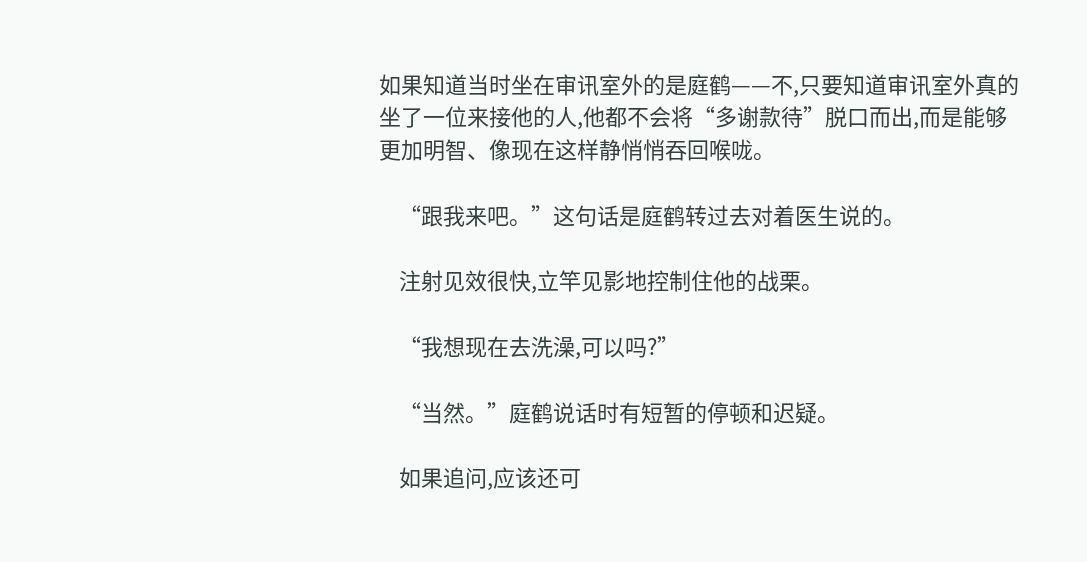如果知道当时坐在审讯室外的是庭鹤——不,只要知道审讯室外真的坐了一位来接他的人,他都不会将“多谢款待”脱口而出,而是能够更加明智、像现在这样静悄悄吞回喉咙。

    “跟我来吧。”这句话是庭鹤转过去对着医生说的。

    注射见效很快,立竿见影地控制住他的战栗。

    “我想现在去洗澡,可以吗?”

    “当然。”庭鹤说话时有短暂的停顿和迟疑。

    如果追问,应该还可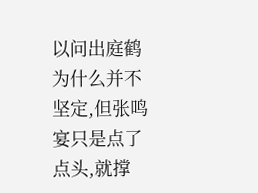以问出庭鹤为什么并不坚定,但张鸣宴只是点了点头,就撑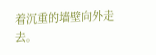着沉重的墙壁向外走去。